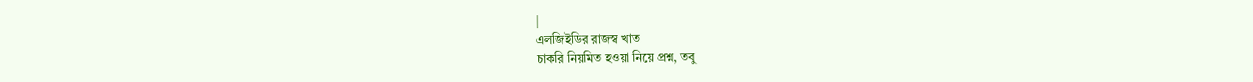|
এলজিইডির রাজস্ব খাত
চাকরি নিয়মিত হওয়া নিয়ে প্রশ্ন, তবু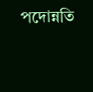পদোন্নতি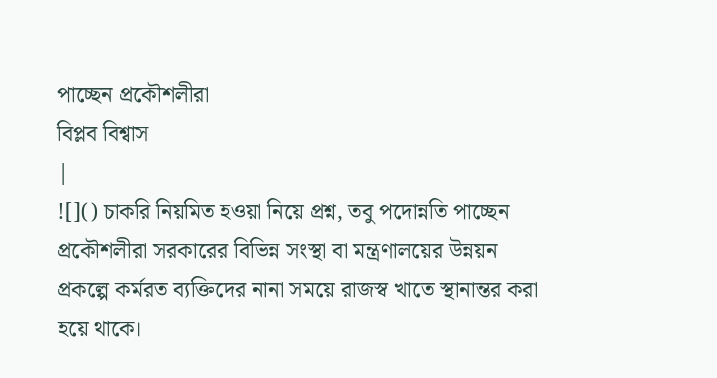পাচ্ছেন প্রকৌশলীরা
বিপ্লব বিশ্বাস
|
![]() চাকরি নিয়মিত হওয়া নিয়ে প্রশ্ন, তবু পদোন্নতি পাচ্ছেন প্রকৌশলীরা সরকারের বিভিন্ন সংস্থা বা মন্ত্রণালয়ের উন্নয়ন প্রকল্পে কর্মরত ব্যক্তিদের নানা সময়ে রাজস্ব খাতে স্থানান্তর করা হয়ে থাকে।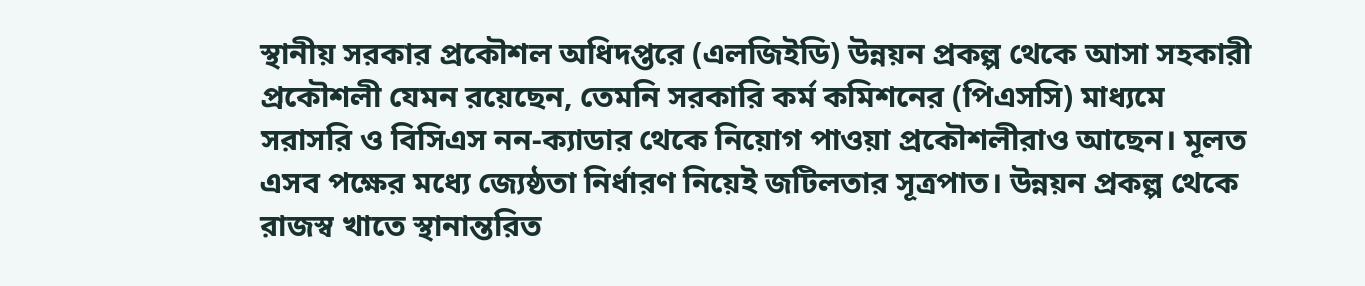স্থানীয় সরকার প্রকৌশল অধিদপ্তরে (এলজিইডি) উন্নয়ন প্রকল্প থেকে আসা সহকারী প্রকৌশলী যেমন রয়েছেন, তেমনি সরকারি কর্ম কমিশনের (পিএসসি) মাধ্যমে সরাসরি ও বিসিএস নন-ক্যাডার থেকে নিয়োগ পাওয়া প্রকৌশলীরাও আছেন। মূলত এসব পক্ষের মধ্যে জ্যেষ্ঠতা নির্ধারণ নিয়েই জটিলতার সূত্রপাত। উন্নয়ন প্রকল্প থেকে রাজস্ব খাতে স্থানান্তরিত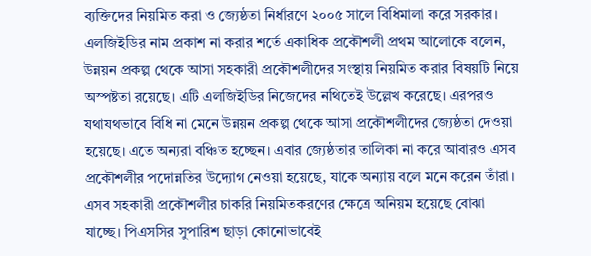ব্যক্তিদের নিয়মিত করা ও জ্যেষ্ঠতা নির্ধারণে ২০০৫ সালে বিধিমালা করে সরকার। এলজিইডির নাম প্রকাশ না করার শর্তে একাধিক প্রকৌশলী প্রথম আলোকে বলেন, উন্নয়ন প্রকল্প থেকে আসা সহকারী প্রকৌশলীদের সংস্থায় নিয়মিত করার বিষয়টি নিয়ে অস্পষ্টতা রয়েছে। এটি এলজিইডির নিজেদের নথিতেই উল্লেখ করেছে। এরপরও যথাযথভাবে বিধি না মেনে উন্নয়ন প্রকল্প থেকে আসা প্রকৌশলীদের জ্যেষ্ঠতা দেওয়া হয়েছে। এতে অন্যরা বঞ্চিত হচ্ছেন। এবার জ্যেষ্ঠতার তালিকা না করে আবারও এসব প্রকৌশলীর পদোন্নতির উদ্যোগ নেওয়া হয়েছে, যাকে অন্যায় বলে মনে করেন তাঁরা। এসব সহকারী প্রকৌশলীর চাকরি নিয়মিতকরণের ক্ষেত্রে অনিয়ম হয়েছে বোঝা যাচ্ছে। পিএসসির সুপারিশ ছাড়া কোনোভাবেই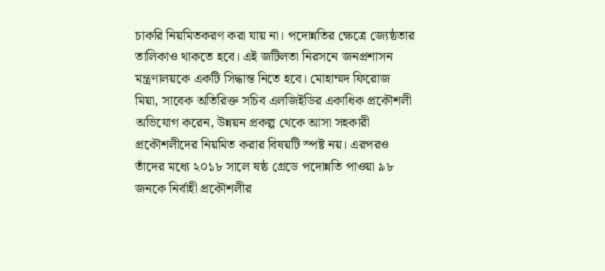চাকরি নিয়মিতকরণ করা যায় না। পদোন্নতির ক্ষেত্রে জ্যেষ্ঠতার তালিকাও থাকতে হবে। এই জটিলতা নিরসনে জনপ্রশাসন মন্ত্রণালয়কে একটি সিদ্ধান্ত নিতে হবে। মোহাম্মদ ফিরোজ মিয়া, সাবেক অতিরিক্ত সচিব এলজিইডির একাধিক প্রকৌশলী অভিযোগ করেন, উন্নয়ন প্রকল্প থেকে আসা সহকারী প্রকৌশলীদের নিয়মিত করার বিষয়টি স্পষ্ট নয়। এরপরও তাঁদের মধ্যে ২০১৮ সালে ষষ্ঠ গ্রেডে পদোন্নতি পাওয়া ৯৮ জনকে নির্বাহী প্রকৌশলীর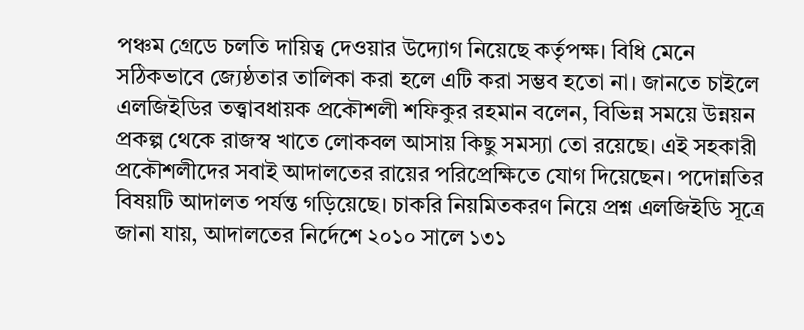পঞ্চম গ্রেডে চলতি দায়িত্ব দেওয়ার উদ্যোগ নিয়েছে কর্তৃপক্ষ। বিধি মেনে সঠিকভাবে জ্যেষ্ঠতার তালিকা করা হলে এটি করা সম্ভব হতো না। জানতে চাইলে এলজিইডির তত্ত্বাবধায়ক প্রকৌশলী শফিকুর রহমান বলেন, বিভিন্ন সময়ে উন্নয়ন প্রকল্প থেকে রাজস্ব খাতে লোকবল আসায় কিছু সমস্যা তো রয়েছে। এই সহকারী প্রকৌশলীদের সবাই আদালতের রায়ের পরিপ্রেক্ষিতে যোগ দিয়েছেন। পদোন্নতির বিষয়টি আদালত পর্যন্ত গড়িয়েছে। চাকরি নিয়মিতকরণ নিয়ে প্রশ্ন এলজিইডি সূত্রে জানা যায়, আদালতের নির্দেশে ২০১০ সালে ১৩১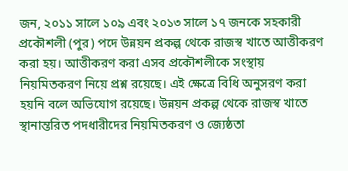জন, ২০১১ সালে ১০৯ এবং ২০১৩ সালে ১৭ জনকে সহকারী প্রকৌশলী (পুর) পদে উন্নয়ন প্রকল্প থেকে রাজস্ব খাতে আত্তীকরণ করা হয়। আত্তীকরণ করা এসব প্রকৌশলীকে সংস্থায় নিয়মিতকরণ নিয়ে প্রশ্ন রয়েছে। এই ক্ষেত্রে বিধি অনুসরণ করা হয়নি বলে অভিযোগ রয়েছে। উন্নয়ন প্রকল্প থেকে রাজস্ব খাতে স্থানান্তরিত পদধারীদের নিয়মিতকরণ ও জ্যেষ্ঠতা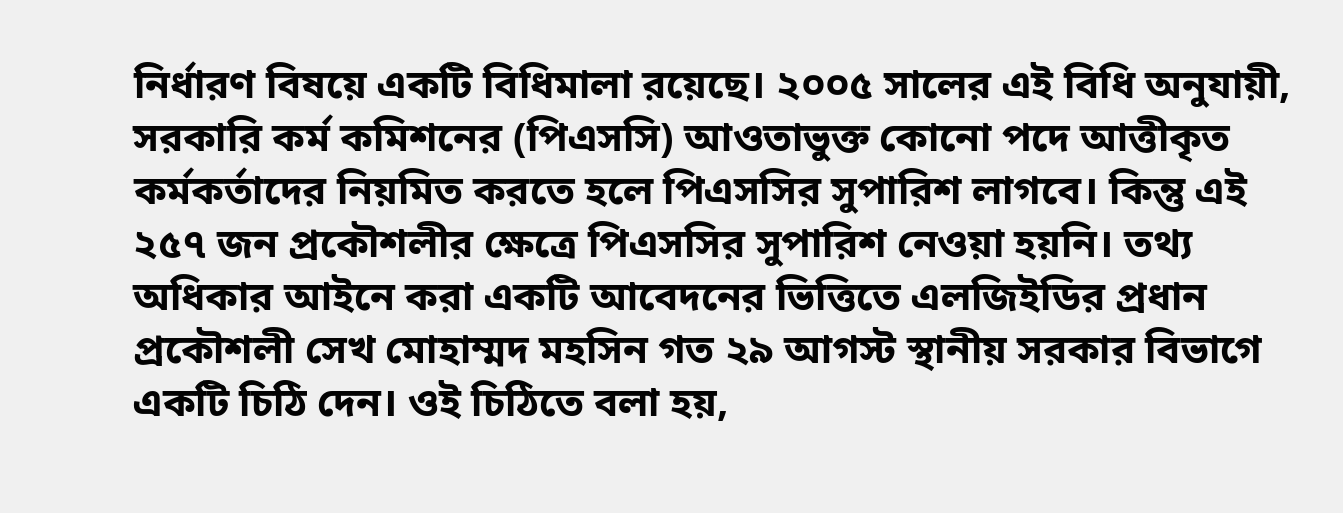নির্ধারণ বিষয়ে একটি বিধিমালা রয়েছে। ২০০৫ সালের এই বিধি অনুযায়ী, সরকারি কর্ম কমিশনের (পিএসসি) আওতাভুক্ত কোনো পদে আত্তীকৃত কর্মকর্তাদের নিয়মিত করতে হলে পিএসসির সুপারিশ লাগবে। কিন্তু এই ২৫৭ জন প্রকৌশলীর ক্ষেত্রে পিএসসির সুপারিশ নেওয়া হয়নি। তথ্য অধিকার আইনে করা একটি আবেদনের ভিত্তিতে এলজিইডির প্রধান প্রকৌশলী সেখ মোহাম্মদ মহসিন গত ২৯ আগস্ট স্থানীয় সরকার বিভাগে একটি চিঠি দেন। ওই চিঠিতে বলা হয়,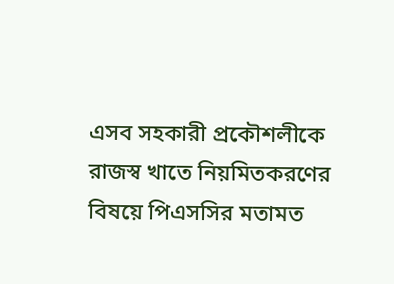এসব সহকারী প্রকৌশলীকে রাজস্ব খাতে নিয়মিতকরণের বিষয়ে পিএসসির মতামত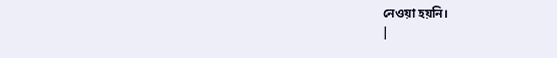নেওয়া হয়নি।
|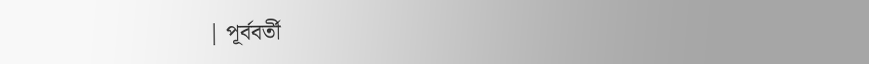| পূর্ববর্তী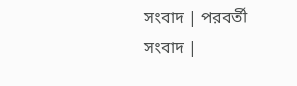সংবাদ | পরবর্তী সংবাদ |